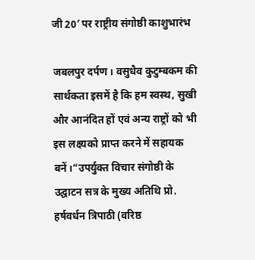जी 20′ पर राष्ट्रीय संगोष्ठी काशुभारंभ

जबलपुर दर्पण। वसुधैव कुटुम्बकम की सार्थकता इसमें है कि हम स्वस्थ, सुखी और आनंदित हों एवं अन्य राष्ट्रों को भी इस लक्ष्यको प्राप्त करने में सहायक बनें।”उपर्युक्त विचार संगोष्ठी के उद्घाटन सत्र के मुख्य अतिथि प्रो. हर्षवर्धन त्रिपाठी (वरिष्ठ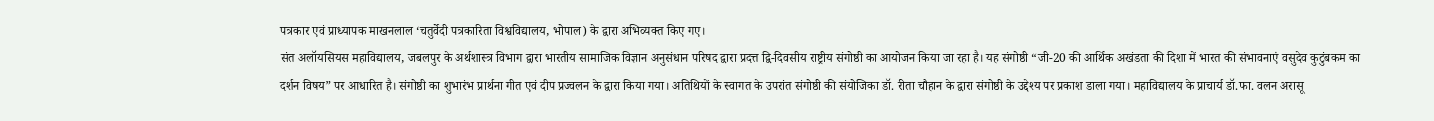पत्रकार एवं प्राध्यापक माखनलाल ‘चतुर्वेदी पत्रकारिता विश्वविद्यालय, भोपाल) के द्वारा अभिव्यक्त किए गए।
संत अलॉयसियस महाविद्यालय, जबलपुर के अर्थशास्त्र विभाग द्वारा भारतीय सामाजिक विज्ञान अनुसंधान परिषद द्वारा प्रदत्त द्वि-दिवसीय राष्ट्रीय संगोष्ठी का आयोजन किया जा रहा है। यह संगोष्ठी “जी-20 की आर्थिक अखंडता की दिशा में भारत की संभावनाएं वसुदेव कुटुंबकम का दर्शन विषय” पर आधारित है। संगोष्ठी का शुभारंभ प्रार्थना गीत एवं दीप प्रज्वलन के द्वारा किया गया। अतिथियों के स्वागत के उपरांत संगोष्ठी की संयोजिका डॉ. रीता चौहान के द्वारा संगोष्ठी के उद्देश्य पर प्रकाश डाला गया। महाविद्यालय के प्राचार्य डॉ.फा. वलन अरासू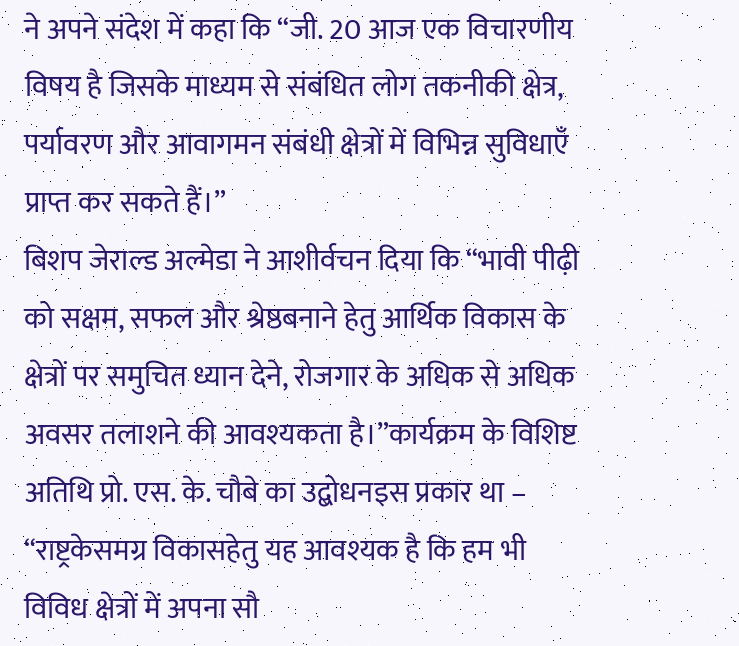ने अपने संदेश में कहा कि “जी. 20 आज एक विचारणीय विषय है जिसके माध्यम से संबंधित लोग तकनीकी क्षेत्र, पर्यावरण और आवागमन संबंधी क्षेत्रों में विभिन्न सुविधाएँ प्राप्त कर सकते हैं।”
बिशप जेराल्ड अल्मेडा ने आशीर्वचन दिया कि “भावी पीढ़ी को सक्षम, सफल और श्रेष्ठबनाने हेतु आर्थिक विकास के क्षेत्रों पर समुचित ध्यान देने, रोजगार के अधिक से अधिक अवसर तलाशने की आवश्यकता है।”कार्यक्रम के विशिष्ट अतिथि प्रो. एस. के. चौबे का उद्बोधनइस प्रकार था – “राष्ट्रकेसमग्र विकासहेतु यह आवश्यक है कि हम भी विविध क्षेत्रों में अपना सौ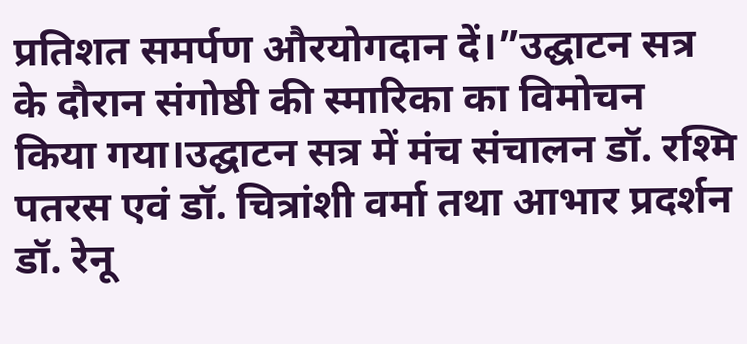प्रतिशत समर्पण औरयोगदान दें।”उद्घाटन सत्र के दौरान संगोष्ठी की स्मारिका का विमोचन किया गया।उद्घाटन सत्र में मंच संचालन डॉ. रश्मि पतरस एवं डॉ. चित्रांशी वर्मा तथा आभार प्रदर्शन डॉ. रेनू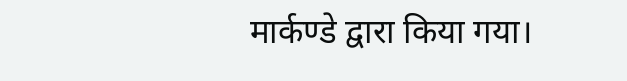मार्कण्डे द्वारा किया गया।